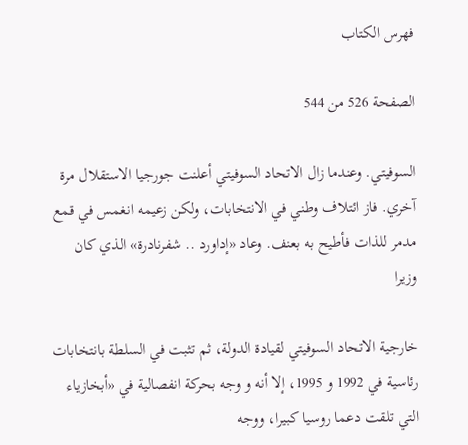فهرس الكتاب

الصفحة 526 من 544

السوفيتي. وعندما زال الاتحاد السوفيتي أعلنت جورجيا الاستقلال مرة آخري. فاز ائتلاف وطني في الانتخابات، ولكن زعيمه انغمس في قمع مدمر للذات فأطيح به بعنف. وعاد «إداورد .. شفرنادرة» الذي كان وزيرا

خارجية الاتحاد السوفيتي لقيادة الدولة، ثم تثبت في السلطة بانتخابات رئاسية في 1992 و 1995، إلا أنه و وجه بحركة انفصالية في «أبخازياء التي تلقت دعما روسيا كبيرا، ووجه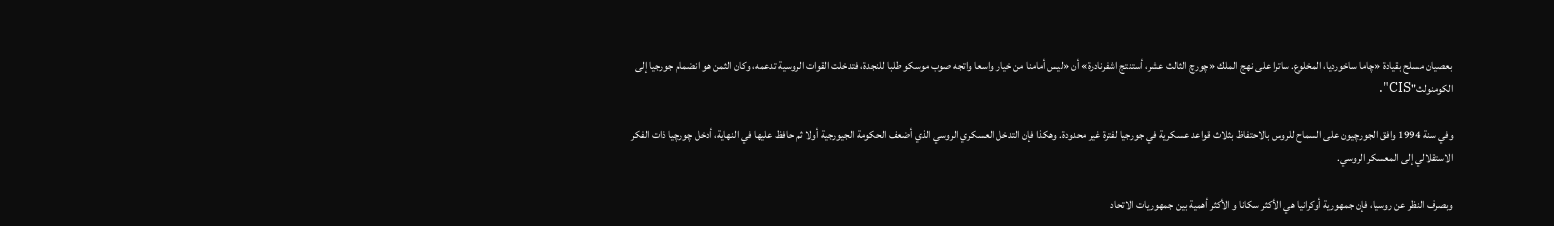بعصيان مسلح بقيادة «چاما ساخورديا، المخلوع. ساترا على نهج الملك «چورچ الثالث عشر، أستنتج اشفرنادرة» أن «ليس أمامنا من خيار واسعا واتجه صوب موسكو طلبا للنجدة، فتدخلت القوات الروسية تدعمه، وكان الثمن هو انضمام جورجيا إلى الكومنولث"CIS".

وفي سنة 1994 وافق الجورچيون على السماح للروس بالاحتفاظ بثلاث قواعد عسكرية في جورجيا لفترة غير محدودة. وهكذا فإن التدخل العسكري الروسي الذي أضعف الحكومة الجيورجية أولا ثم حافظ عليها في النهاية، أدخل چورچيا ذات الفكر الاستقلالي إلى المعسكر الروسي.

وبصرف النظر عن روسيا، فإن جمهورية أوكرانيا هي الأكثر سكانا و الأكثر أهمية بين جمهوريات الاتحاد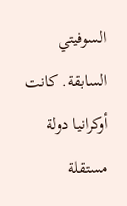السوفيتي السابقة. كانت أوكرانيا دولة مستقلة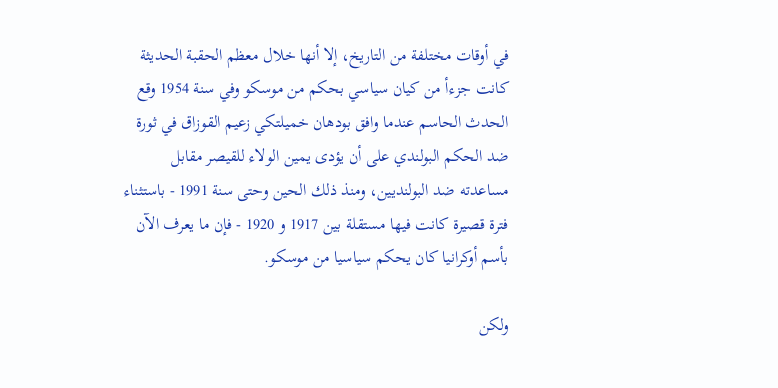في أوقات مختلفة من التاريخ، إلا أنها خلال معظم الحقبة الحديثة كانت جزءأ من کيان سياسي بحكم من موسكو وفي سنة 1954 وقع الحدث الحاسم عندما وافق بودهان خميلتکي زعيم القوزاق في ثورة ضد الحكم البولندي على أن يؤدى يمين الولاء للقيصر مقابل مساعدته ضد البولنديين، ومنذ ذلك الحين وحتى سنة 1991 - باستثناء فترة قصيرة كانت فيها مستقلة بين 1917 و 1920 - فإن ما يعرف الآن بأسم أوكرانيا كان يحكم سياسيا من موسكو.

ولكن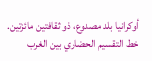أوكرانيا بلد مصدوع، ذو ثقافتين مائزتين. خط التقسيم الحضاري بين الغرب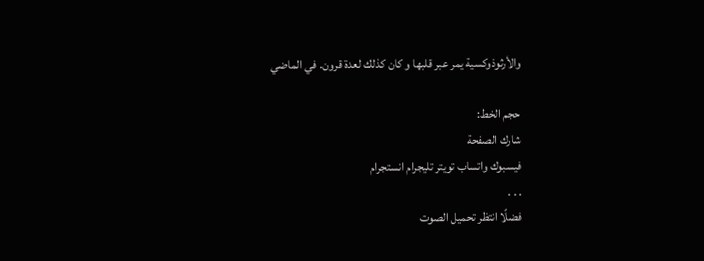والأرثوذوكسية يمر عبر قلبها و كان كذلك لعدة قرون. في الماضي

حجم الخط:
شارك الصفحة
فيسبوك واتساب تويتر تليجرام انستجرام
. . .
فضلًا انتظر تحميل الصوت